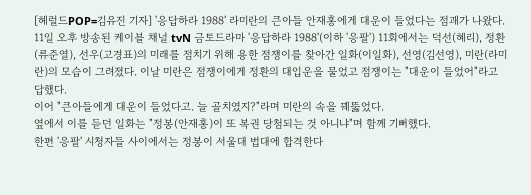[헤럴드POP=김유진 기자] '응답하라 1988' 라미란의 큰아들 안재홍에게 대운이 들었다는 점괘가 나왔다.
11일 오후 방송된 케이블 채널 tvN 금토드라마 '응답하라 1988'(이하 '응팔') 11회에서는 덕선(혜리), 정환(류준열), 선우(고경표)의 미래를 점치기 위해 용한 점쟁이를 찾아간 일화(이일화), 선영(김선영), 미란(라미란)의 모습이 그려졌다. 이날 미란은 점쟁이에게 정환의 대입운을 물었고 점쟁이는 "대운이 들었어"라고 답했다.
이어 "큰아들에게 대운이 들었다고. 늘 골치였지?"라며 미란의 속을 꿰뚫었다.
옆에서 이를 듣던 일화는 "정봉(안재홍)이 또 복권 당첨되는 것 아니냐"며 함께 기뻐했다.
한편 '응팔' 시청자들 사이에서는 정봉이 서울대 법대에 합격한다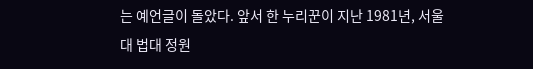는 예언글이 돌았다. 앞서 한 누리꾼이 지난 1981년, 서울대 법대 정원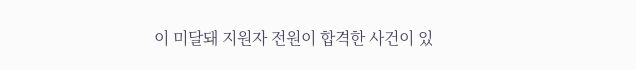이 미달돼 지원자 전원이 합격한 사건이 있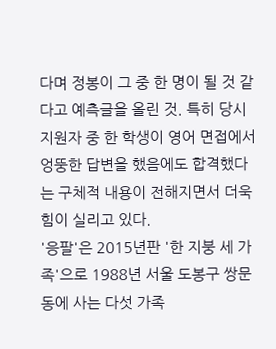다며 정봉이 그 중 한 명이 될 것 같다고 예측글을 올린 것. 특히 당시 지원자 중 한 학생이 영어 면접에서 엉뚱한 답변을 했음에도 합격했다는 구체적 내용이 전해지면서 더욱 힘이 실리고 있다.
'응팔'은 2015년판 '한 지붕 세 가족'으로 1988년 서울 도봉구 쌍문동에 사는 다섯 가족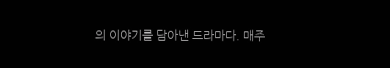의 이야기를 담아낸 드라마다. 매주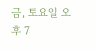금, 토요일 오후 7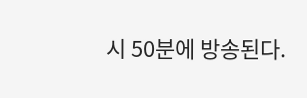시 50분에 방송된다.